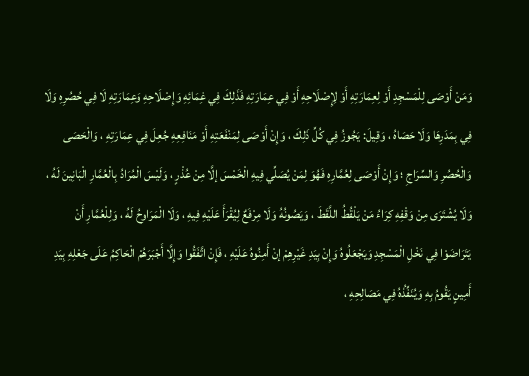وَمَنْ أَوْصَى لِلْمَسْجِدِ أَوْ لِعِمَارَتِهِ أَوْ لِإِصْلَاحِهِ أَوْ فِي عِمَارَتِهِ فَذَلِكَ فِي غِمَائِهِ وَإِصْلَاحِهِ وَعِمَارَتِهِ لَا فِي حُصُرِهِ وَلَا فِي بِمَدَرِهَا وَلَا حَصَاهُ ، وَقِيلَ: يَجُوزُ فِي كُلِّ ذَلِكَ ، وَإِنْ أَوْصَى لِمَنْفَعَتِهِ أَوْ مَنَافِعِهِ جُعِلَ فِي عِمَارَتِهِ ، وَالْحَصَى وَالْحُصُرِ وَالسِّرَاجِ ؛ وَإِنْ أَوْصَى لِعُمَّارِهِ فَهُوَ لِمَنْ يُصَلِّي فِيهِ الْخَمْسَ إلَّا مِنْ عُذْرٍ ، وَلَيْسَ الْمُرَادُ بِالْعُمَّارِ الْبَانِينَ لَهُ ، وَلَا يُشْتَرَى مِنْ وَقْفِهِ كِرَاءُ مَنْ يَلْقُطُ اللَّقَطَ ، وَيَصُونُهُ وَلَا مِرْفَعٌ لِيُقْرَأَ عَلَيْهِ فِيهِ ، وَلَا الْمَرَاوِحُ لَهُ ، وَلِلْعُمَّارِ أَنْ يَتَرَاضَوْا فِي نَخْلِ الْمَسْجِدِ وَيَجْعَلُوهُ وَإِنْ بِيَدِ غَيْرِهِمْ إنْ أَمِنُوهُ عَلَيْهِ ، فَإِنْ اتَّفَقُوا وَإِلَّا أَجْبَرَهُمْ الْحَاكِمُ عَلَى جَعْلِهِ بِيَدِ أَمِينٍ يَقُومُ بِهِ وَيُنَفِّذُهُ فِي مَصَالِحِهِ ،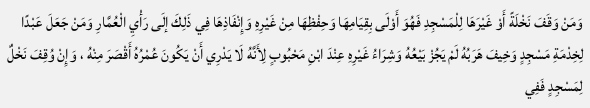وَمَنْ وَقَفَ نَخْلَةً أَوْ غَيْرَهَا لِلْمَسْجِدِ فَهُوَ أَوْلَى بِقِيَامِهَا وَحِفْظِهَا مِنْ غَيْرِهِ وَإِنْفَاذِهَا فِي ذَلِكَ إلَى رَأْيِ الْعُمَّارِ وَمَنْ جَعَلَ عَبْدًا لِخِدْمَةِ مَسْجِدٍ وَخِيفَ هَرَبُهُ لَمْ يَجُزْ بَيْعُهُ وَشِرَاءُ غَيْرِهِ عِنْدَ ابْنِ مَحْبُوبٍ لِأَنَّهُ لَا يَدْرِي أَنْ يَكُونَ عُمْرُهُ أَقْصَرَ مِنْهُ ، وَإِنْ وُقِفَ نَخْلٌ لِمَسْجِدٍ فَفِي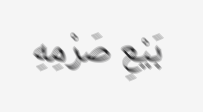بَيْعِ صَرْمِهِ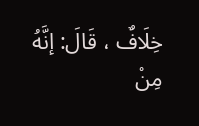خِلَافٌ ، قَالَ: إنَّهُ مِنْ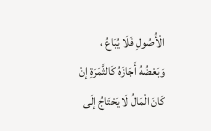الْأُصُولِ فَلَا يُبَاعُ ، وَبَعْضُهُ أَجَازَهُ كَالثَّمَرَةِ إنْ كَانَ الْمَالُ لَا يَحْتَاجُ إلَى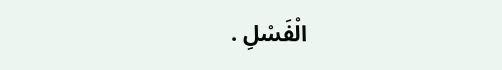الْفَسْلِ .